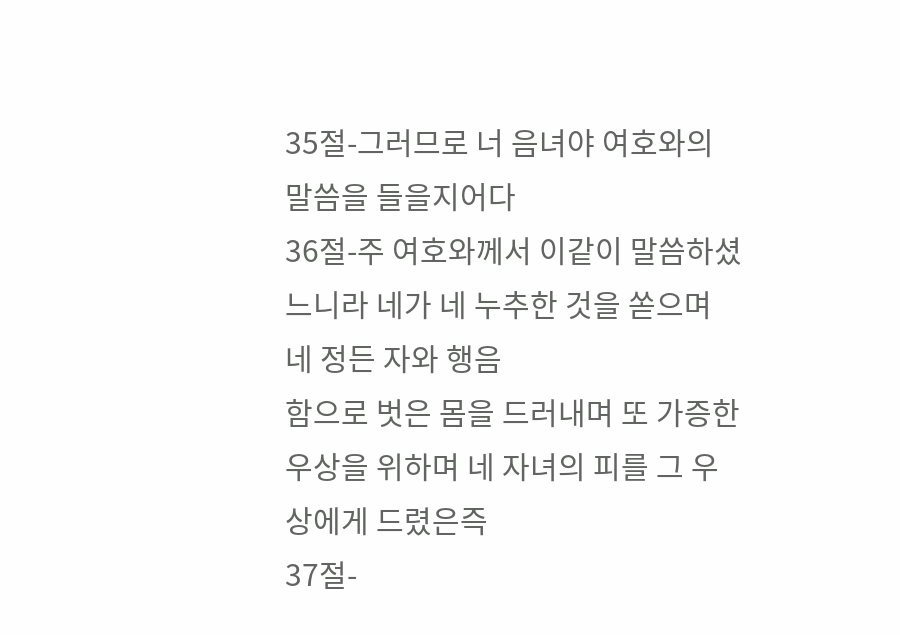35절-그러므로 너 음녀야 여호와의 말씀을 들을지어다
36절-주 여호와께서 이같이 말씀하셨느니라 네가 네 누추한 것을 쏟으며 네 정든 자와 행음
함으로 벗은 몸을 드러내며 또 가증한 우상을 위하며 네 자녀의 피를 그 우상에게 드렸은즉
37절-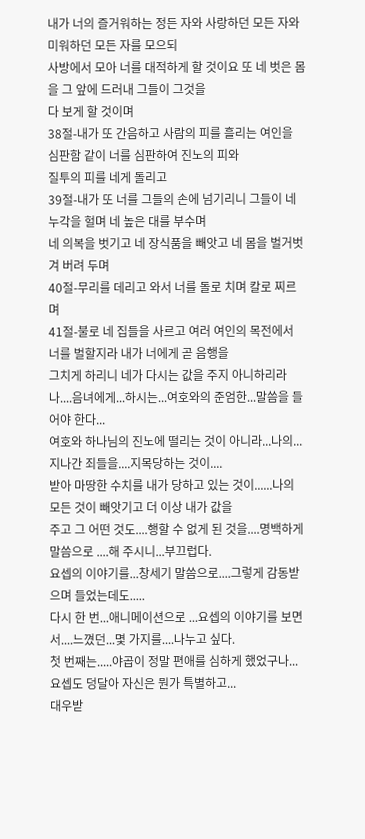내가 너의 즐거워하는 정든 자와 사랑하던 모든 자와 미워하던 모든 자를 모으되
사방에서 모아 너를 대적하게 할 것이요 또 네 벗은 몸을 그 앞에 드러내 그들이 그것을
다 보게 할 것이며
38절-내가 또 간음하고 사람의 피를 흘리는 여인을 심판함 같이 너를 심판하여 진노의 피와
질투의 피를 네게 돌리고
39절-내가 또 너를 그들의 손에 넘기리니 그들이 네 누각을 헐며 네 높은 대를 부수며
네 의복을 벗기고 네 장식품을 빼앗고 네 몸을 벌거벗겨 버려 두며
40절-무리를 데리고 와서 너를 돌로 치며 칼로 찌르며
41절-불로 네 집들을 사르고 여러 여인의 목전에서 너를 벌할지라 내가 너에게 곧 음행을
그치게 하리니 네가 다시는 값을 주지 아니하리라
나....음녀에게...하시는...여호와의 준엄한...말씀을 들어야 한다...
여호와 하나님의 진노에 떨리는 것이 아니라...나의...지나간 죄들을....지목당하는 것이....
받아 마땅한 수치를 내가 당하고 있는 것이......나의 모든 것이 빼앗기고 더 이상 내가 값을
주고 그 어떤 것도....행할 수 없게 된 것을....명백하게 말씀으로 ....해 주시니...부끄럽다.
요셉의 이야기를...창세기 말씀으로....그렇게 감동받으며 들었는데도.....
다시 한 번...애니메이션으로 ...요셉의 이야기를 보면서....느꼈던...몇 가지를....나누고 싶다.
첫 번째는.....야곱이 정말 편애를 심하게 했었구나...요셉도 덩달아 자신은 뭔가 특별하고...
대우받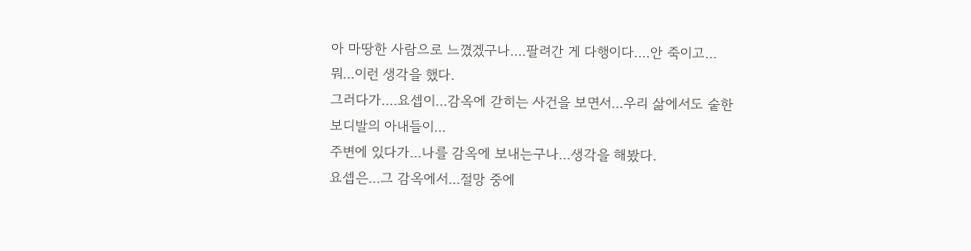아 마땅한 사람으로 느꼈겠구나....팔려간 게 다행이다....안 죽이고...
뭐...이런 생각을 했다.
그러다가....요셉이...감옥에 갇히는 사건을 보면서...우리 삶에서도 숱한 보디발의 아내들이...
주변에 있다가...나를 감옥에 보내는구나...생각을 해봤다.
요셉은...그 감옥에서...절망 중에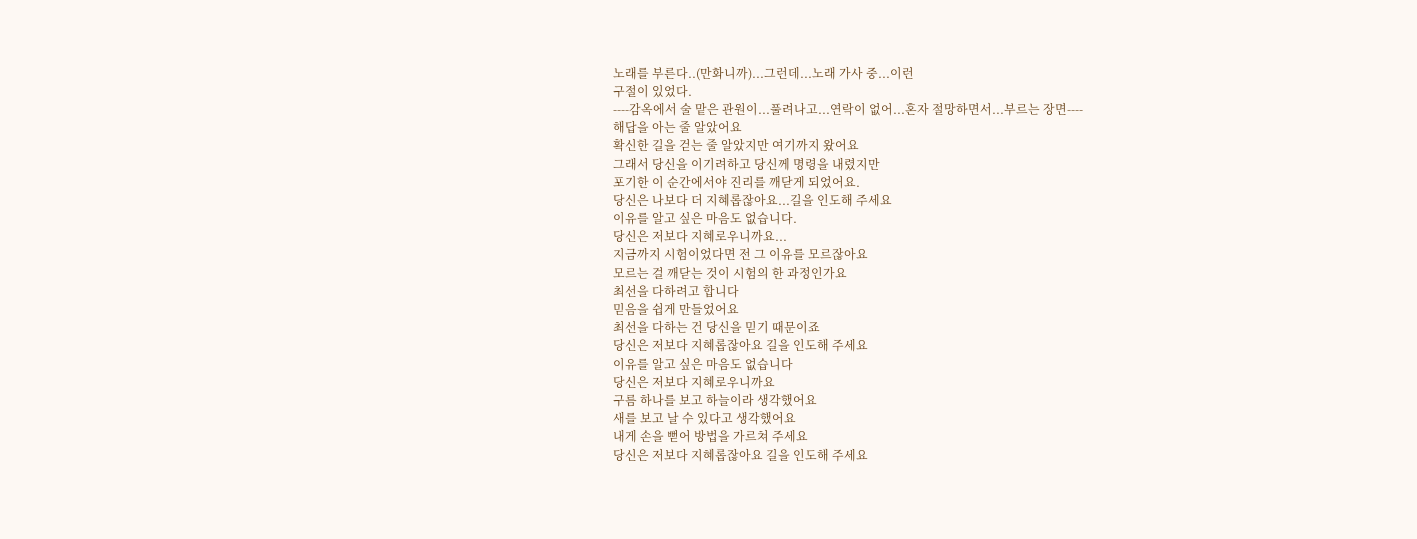노래를 부른다..(만화니까)...그런데...노래 가사 중...이런
구절이 있었다.
----감옥에서 술 맡은 관원이...풀려나고...연락이 없어...혼자 절망하면서...부르는 장면----
해답을 아는 줄 알았어요
확신한 길을 걷는 줄 알았지만 여기까지 왔어요
그래서 당신을 이기려하고 당신께 명령을 내렸지만
포기한 이 순간에서야 진리를 깨닫게 되었어요.
당신은 나보다 더 지혜롭잖아요...길을 인도해 주세요
이유를 알고 싶은 마음도 없습니다.
당신은 저보다 지혜로우니까요...
지금까지 시험이었다면 전 그 이유를 모르잖아요
모르는 걸 깨닫는 것이 시험의 한 과정인가요
최선을 다하려고 합니다
믿음을 쉽게 만들었어요
최선을 다하는 건 당신을 믿기 때문이죠
당신은 저보다 지혜롭잖아요 길을 인도해 주세요
이유를 알고 싶은 마음도 없습니다
당신은 저보다 지혜로우니까요
구름 하나를 보고 하늘이라 생각했어요
새를 보고 날 수 있다고 생각했어요
내게 손을 뻗어 방법을 가르쳐 주세요
당신은 저보다 지혜롭잖아요 길을 인도해 주세요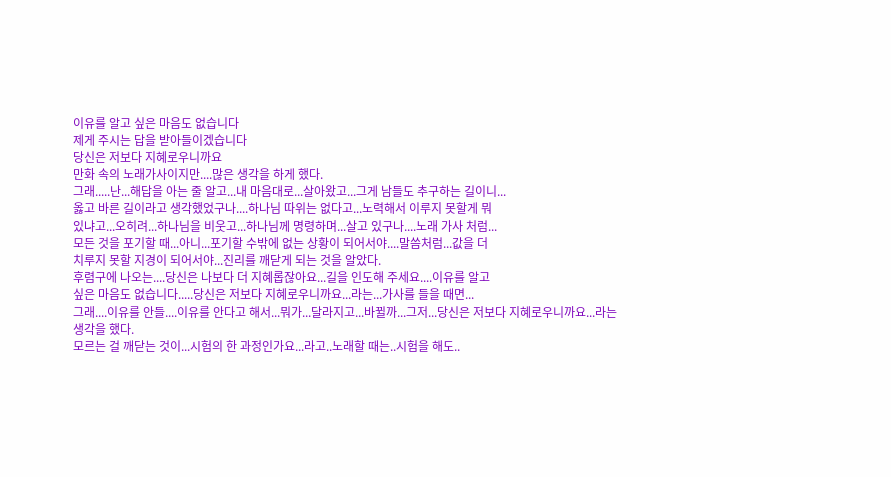이유를 알고 싶은 마음도 없습니다
제게 주시는 답을 받아들이겠습니다
당신은 저보다 지혜로우니까요
만화 속의 노래가사이지만....많은 생각을 하게 했다.
그래.....난...해답을 아는 줄 알고...내 마음대로...살아왔고...그게 남들도 추구하는 길이니...
옳고 바른 길이라고 생각했었구나....하나님 따위는 없다고...노력해서 이루지 못할게 뭐
있냐고...오히려...하나님을 비웃고...하나님께 명령하며...살고 있구나....노래 가사 처럼...
모든 것을 포기할 때...아니...포기할 수밖에 없는 상황이 되어서야....말씀처럼...값을 더
치루지 못할 지경이 되어서야...진리를 깨닫게 되는 것을 알았다.
후렴구에 나오는....당신은 나보다 더 지혜롭잖아요...길을 인도해 주세요....이유를 알고
싶은 마음도 없습니다.....당신은 저보다 지혜로우니까요...라는...가사를 들을 때면...
그래....이유를 안들....이유를 안다고 해서...뭐가...달라지고...바뀔까...그저...당신은 저보다 지혜로우니까요...라는 생각을 했다.
모르는 걸 깨닫는 것이...시험의 한 과정인가요...라고..노래할 때는..시험을 해도..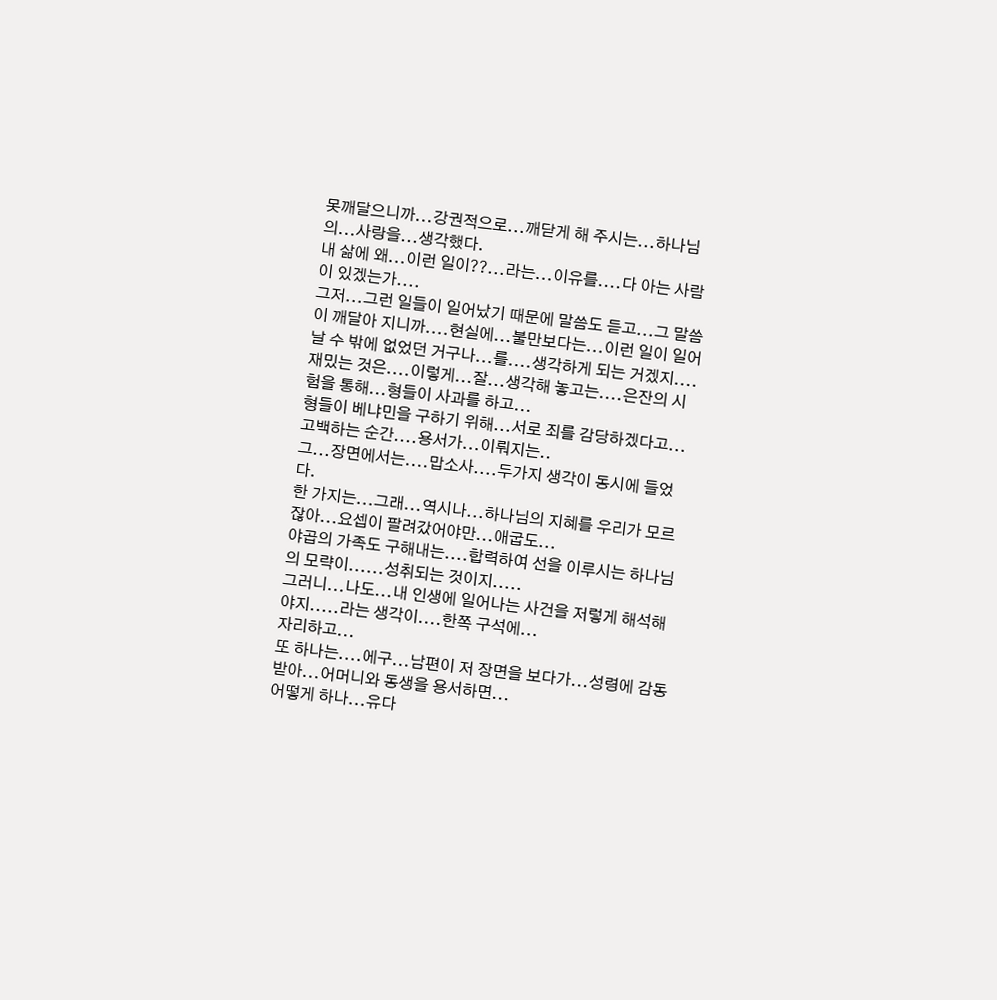못깨달으니까...강권적으로...깨닫게 해 주시는...하나님의...사랑을...생각했다.
내 삶에 왜...이런 일이??...라는...이유를....다 아는 사람이 있겠는가....
그저...그런 일들이 일어났기 때문에 말씀도 듣고...그 말씀이 깨달아 지니까....현실에...불만보다는...이런 일이 일어날 수 밖에 없었던 거구나...를....생각하게 되는 거겠지....
재밌는 것은....이렇게...잘...생각해 놓고는....은잔의 시험을 통해...형들이 사과를 하고...
형들이 베냐민을 구하기 위해...서로 죄를 감당하겠다고...고백하는 순간....용서가...이뤄지는..
그...장면에서는....맙소사....두가지 생각이 동시에 들었다.
한 가지는...그래...역시나...하나님의 지혜를 우리가 모르잖아...요셉이 팔려갔어야만...애굽도...
야곱의 가족도 구해내는....합력하여 선을 이루시는 하나님의 모략이......성취되는 것이지.....
그러니...나도...내 인생에 일어나는 사건을 저렇게 해석해야지.....라는 생각이....한쪽 구석에...
자리하고...
또 하나는....에구...남편이 저 장면을 보다가...성령에 감동받아...어머니와 동생을 용서하면...
어떻게 하나...유다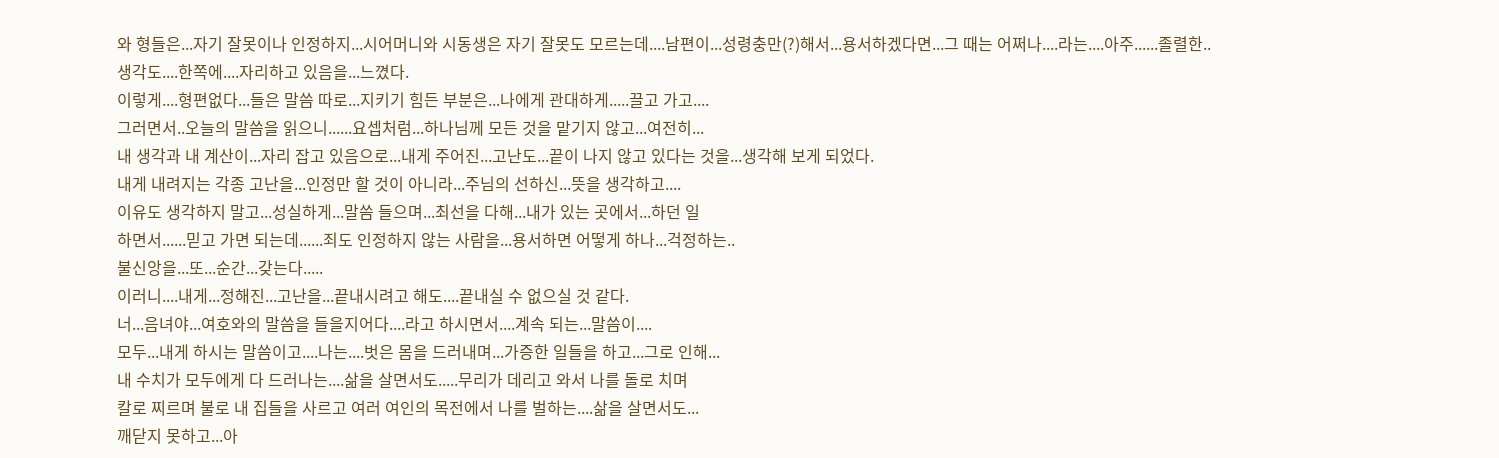와 형들은...자기 잘못이나 인정하지...시어머니와 시동생은 자기 잘못도 모르는데....남편이...성령충만(?)해서...용서하겠다면...그 때는 어쩌나....라는....아주......졸렬한..
생각도....한쪽에....자리하고 있음을...느꼈다.
이렇게....형편없다...들은 말씀 따로...지키기 힘든 부분은...나에게 관대하게.....끌고 가고....
그러면서..오늘의 말씀을 읽으니......요셉처럼...하나님께 모든 것을 맡기지 않고...여전히...
내 생각과 내 계산이...자리 잡고 있음으로...내게 주어진...고난도...끝이 나지 않고 있다는 것을...생각해 보게 되었다.
내게 내려지는 각종 고난을...인정만 할 것이 아니라...주님의 선하신...뜻을 생각하고....
이유도 생각하지 말고...성실하게...말씀 들으며...최선을 다해...내가 있는 곳에서...하던 일
하면서......믿고 가면 되는데......죄도 인정하지 않는 사람을...용서하면 어떻게 하나...걱정하는..
불신앙을...또...순간...갖는다.....
이러니....내게...정해진...고난을...끝내시려고 해도....끝내실 수 없으실 것 같다.
너...음녀야...여호와의 말씀을 들을지어다....라고 하시면서....계속 되는...말씀이....
모두...내게 하시는 말씀이고....나는....벗은 몸을 드러내며...가증한 일들을 하고...그로 인해...
내 수치가 모두에게 다 드러나는....삶을 살면서도.....무리가 데리고 와서 나를 돌로 치며
칼로 찌르며 불로 내 집들을 사르고 여러 여인의 목전에서 나를 벌하는....삶을 살면서도...
깨닫지 못하고...아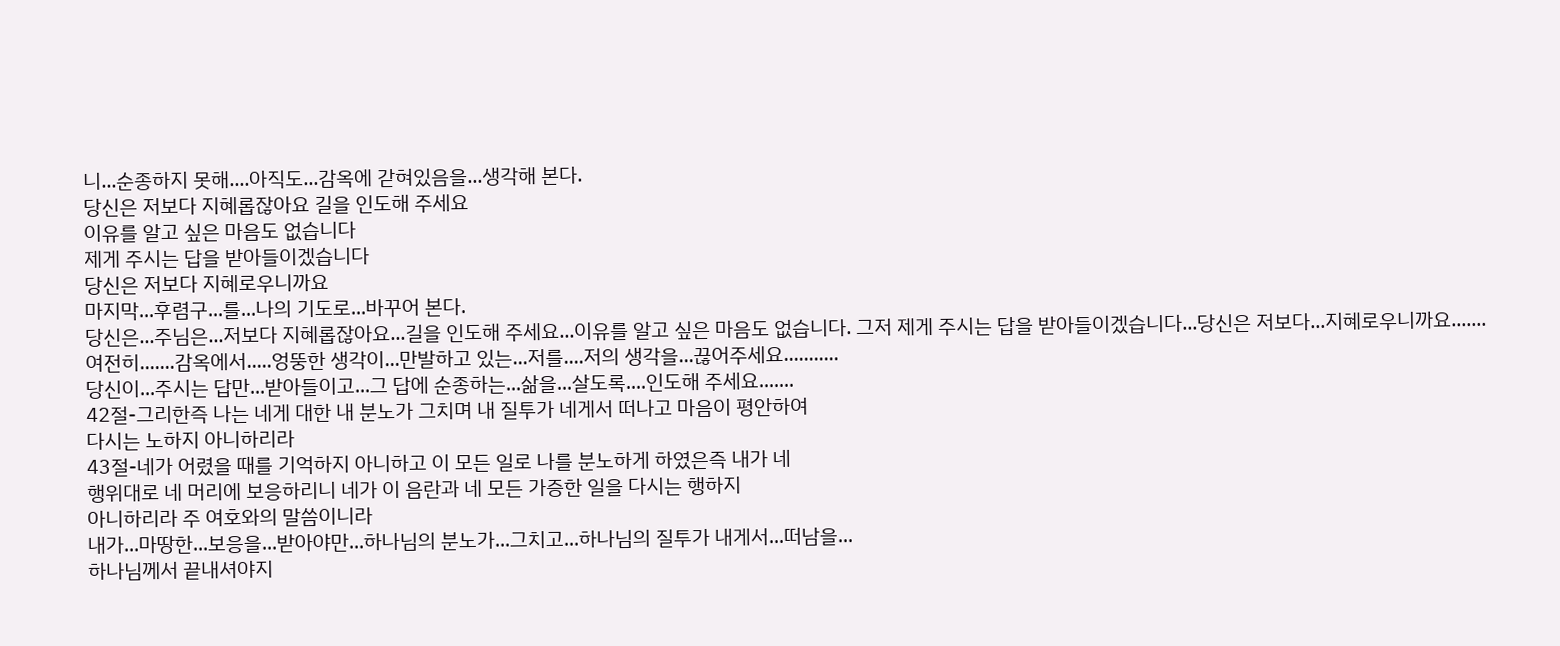니...순종하지 못해....아직도...감옥에 갇혀있음을...생각해 본다.
당신은 저보다 지혜롭잖아요 길을 인도해 주세요
이유를 알고 싶은 마음도 없습니다
제게 주시는 답을 받아들이겠습니다
당신은 저보다 지혜로우니까요
마지막...후렴구...를...나의 기도로...바꾸어 본다.
당신은...주님은...저보다 지혜롭잖아요...길을 인도해 주세요...이유를 알고 싶은 마음도 없습니다. 그저 제게 주시는 답을 받아들이겠습니다...당신은 저보다...지혜로우니까요.......
여전히.......감옥에서.....엉뚱한 생각이...만발하고 있는...저를....저의 생각을...끊어주세요...........
당신이...주시는 답만...받아들이고...그 답에 순종하는...삶을...살도록....인도해 주세요.......
42절-그리한즉 나는 네게 대한 내 분노가 그치며 내 질투가 네게서 떠나고 마음이 평안하여
다시는 노하지 아니하리라
43절-네가 어렸을 때를 기억하지 아니하고 이 모든 일로 나를 분노하게 하였은즉 내가 네
행위대로 네 머리에 보응하리니 네가 이 음란과 네 모든 가증한 일을 다시는 행하지
아니하리라 주 여호와의 말씀이니라
내가...마땅한...보응을...받아야만...하나님의 분노가...그치고...하나님의 질투가 내게서...떠남을...
하나님께서 끝내셔야지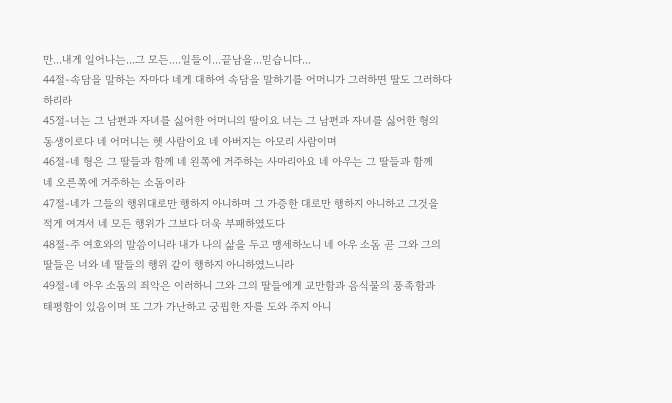만...내게 일어나는...그 모든....일들이...끝남을...믿습니다...
44절-속담을 말하는 자마다 네게 대하여 속담을 말하기를 어머니가 그러하면 딸도 그러하다
하리라
45절-너는 그 남편과 자녀를 싫어한 어머니의 딸이요 너는 그 남편과 자녀를 싫어한 형의
동생이로다 네 어머니는 헷 사람이요 네 아버지는 아모리 사람이며
46절-네 형은 그 딸들과 함께 네 왼쪽에 거주하는 사마리아요 네 아우는 그 딸들과 함께
네 오른쪽에 거주하는 소돔이라
47절-네가 그들의 행위대로만 행하지 아니하며 그 가증한 대로만 행하지 아니하고 그것을
적게 여겨서 네 모든 행위가 그보다 더욱 부패하였도다
48절-주 여호와의 말씀이니라 내가 나의 삶을 두고 맹세하노니 네 아우 소돔 곧 그와 그의
딸들은 너와 네 딸들의 행위 같이 행하지 아니하였느니라
49절-네 아우 소돔의 죄악은 이러하니 그와 그의 딸들에게 교만함과 음식물의 풍족함과
태평함이 있음이며 또 그가 가난하고 궁핍한 자를 도와 주지 아니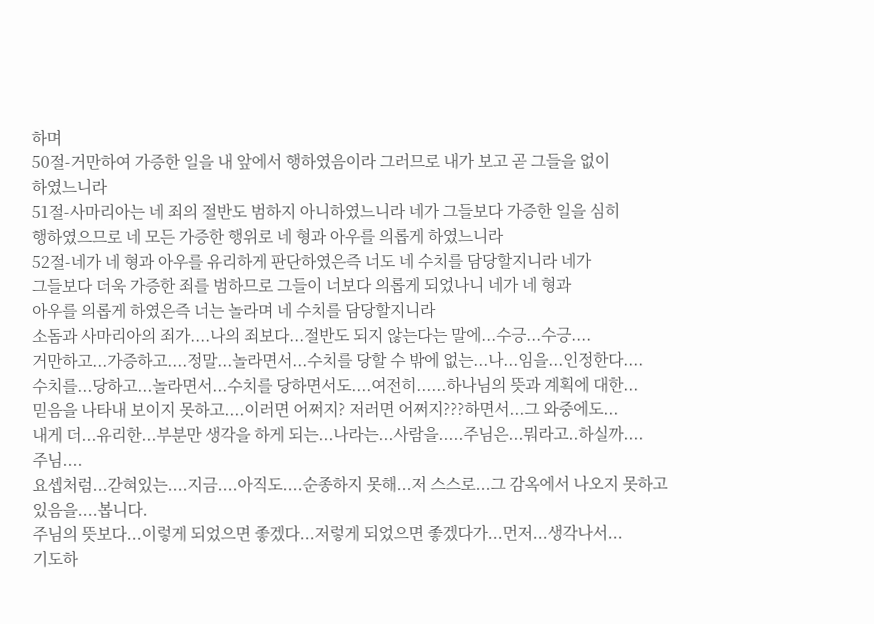하며
50절-거만하여 가증한 일을 내 앞에서 행하였음이라 그러므로 내가 보고 곧 그들을 없이
하였느니라
51절-사마리아는 네 죄의 절반도 범하지 아니하였느니라 네가 그들보다 가증한 일을 심히
행하였으므로 네 모든 가증한 행위로 네 형과 아우를 의롭게 하였느니라
52절-네가 네 형과 아우를 유리하게 판단하였은즉 너도 네 수치를 담당할지니라 네가
그들보다 더욱 가증한 죄를 범하므로 그들이 너보다 의롭게 되었나니 네가 네 형과
아우를 의롭게 하였은즉 너는 놀라며 네 수치를 담당할지니라
소돔과 사마리아의 죄가....나의 죄보다...절반도 되지 않는다는 말에...수긍...수긍....
거만하고...가증하고....정말...놀라면서...수치를 당할 수 밖에 없는...나...임을...인정한다....
수치를...당하고...놀라면서...수치를 당하면서도....여전히......하나님의 뜻과 계획에 대한...
믿음을 나타내 보이지 못하고....이러면 어쩌지? 저러면 어쩌지???하면서...그 와중에도...
내게 더...유리한...부분만 생각을 하게 되는...나라는...사람을.....주님은...뭐라고..하실까....
주님....
요셉처럼...갇혀있는....지금....아직도....순종하지 못해...저 스스로...그 감옥에서 나오지 못하고
있음을....봅니다.
주님의 뜻보다...이렇게 되었으면 좋겠다...저렇게 되었으면 좋겠다가...먼저...생각나서...
기도하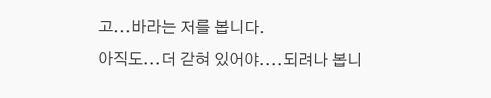고...바라는 저를 봅니다.
아직도...더 갇혀 있어야....되려나 봅니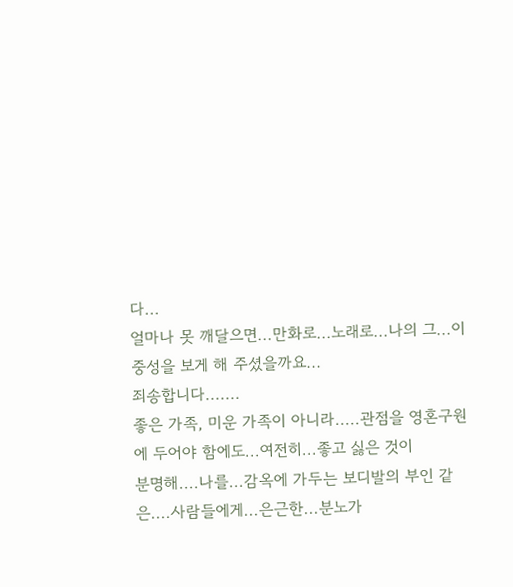다...
얼마나 못 깨달으면...만화로...노래로...나의 그...이중성을 보게 해 주셨을까요...
죄송합니다.......
좋은 가족, 미운 가족이 아니라.....관점을 영혼구원에 두어야 함에도...여전히...좋고 싫은 것이
분명해....나를...감옥에 가두는 보디발의 부인 같은....사람들에게...은근한...분노가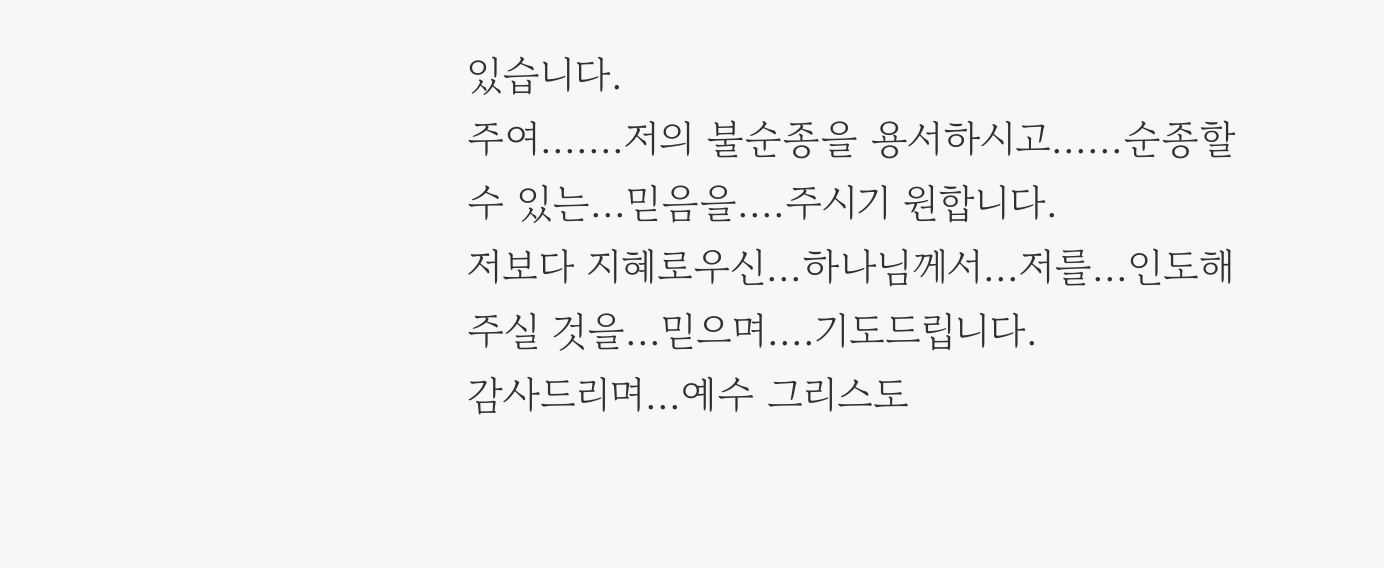있습니다.
주여.......저의 불순종을 용서하시고......순종할 수 있는...믿음을....주시기 원합니다.
저보다 지혜로우신...하나님께서...저를...인도해 주실 것을...믿으며....기도드립니다.
감사드리며...예수 그리스도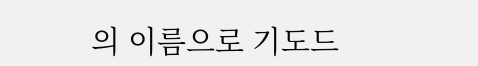의 이름으로 기도드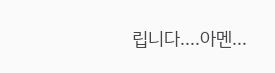립니다....아멘...